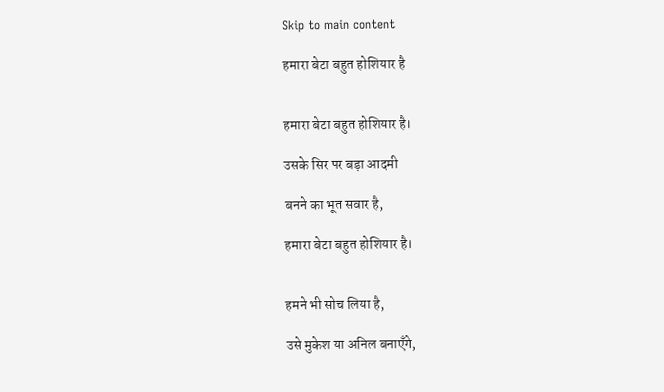Skip to main content

हमारा बेटा बहुत होशियार है


हमारा बेटा बहुत होशियार है।

उसके सिर पर बड़ा आदमी

बनने का भूत सवार है,

हमारा बेटा बहुत होशियार है।


हमने भी सोच लिया है,

उसे मुकेश या अनिल बनाएँगे,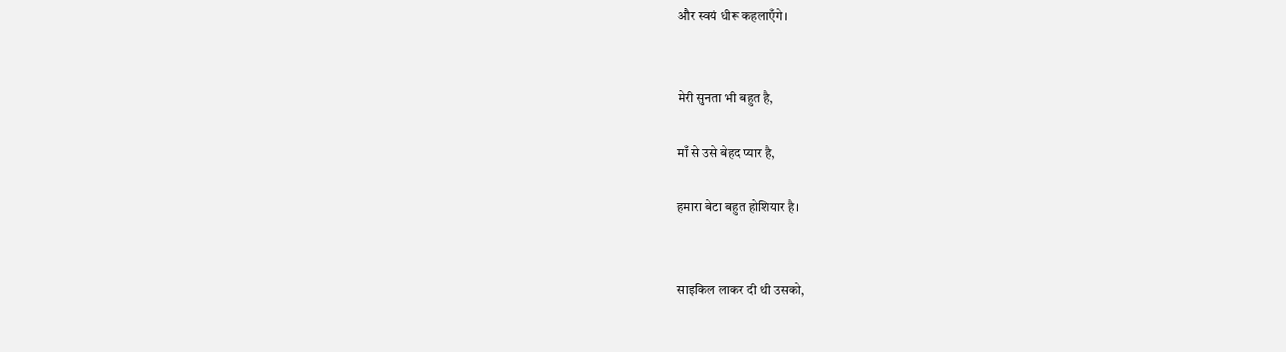और स्वयं धीरू कहलाएँगे।


मेरी सुनता भी बहुत है,

माँ से उसे बेहद प्यार है,

हमारा बेटा बहुत होशियार है।


साइकिल लाकर दी थी उसको,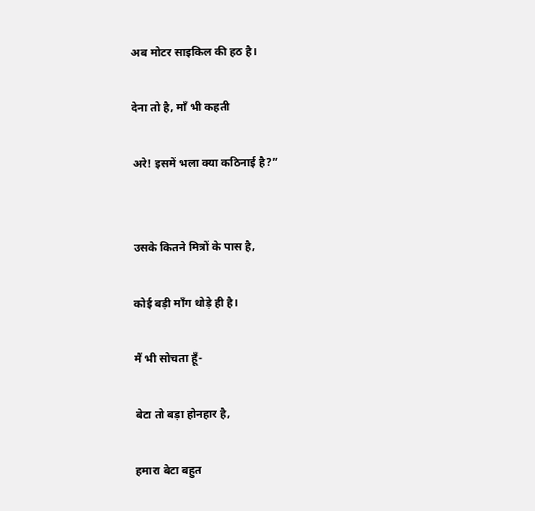अब मोटर साइकिल की हठ है।

देना तो है, माँ भी कहती

अरे! इसमें भला क्या कठिनाई है?”


उसके कितने मित्रों के पास है,

कोई बड़ी माँग थोड़े ही है।

मैं भी सोचता हूँ-

बेटा तो बड़ा होनहार है,

हमारा बेटा बहुत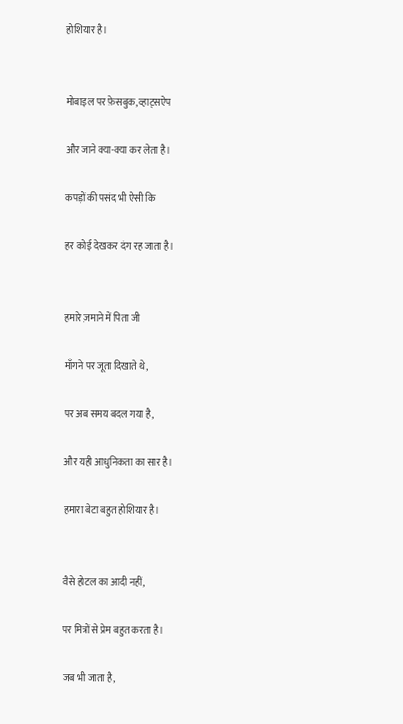होशियार है।


मोबाइल पर फ़ेसबुक, व्हाट्सऐप

और जाने क्या-क्या कर लेता है।

कपड़ों की पसंद भी ऐसी कि

हर कोई देखकर दंग रह जाता है।


हमारे ज़माने में पिता जी

माँगने पर जूता दिखाते थे,

पर अब समय बदल गया है,

और यही आधुनिकता का सार है।

हमारा बेटा बहुत होशियार है।


वैसे होटल का आदी नहीं,

पर मित्रों से प्रेम बहुत करता है।

जब भी जाता है,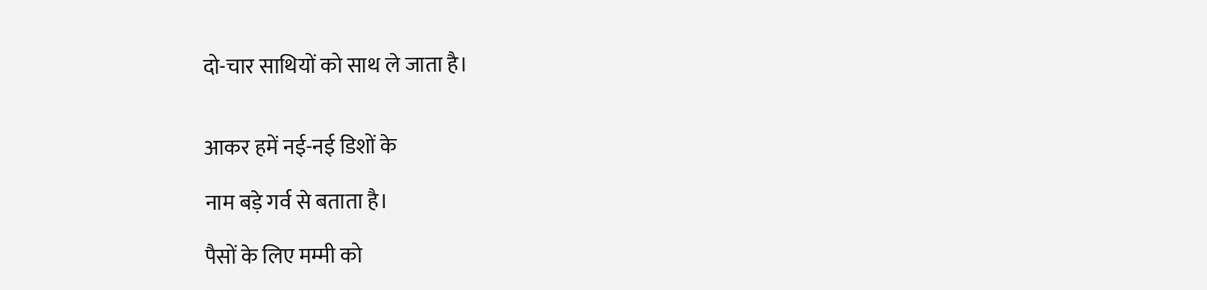दो-चार साथियों को साथ ले जाता है।


आकर हमें नई-नई डिशों के

नाम बड़े गर्व से बताता है।

पैसों के लिए मम्मी को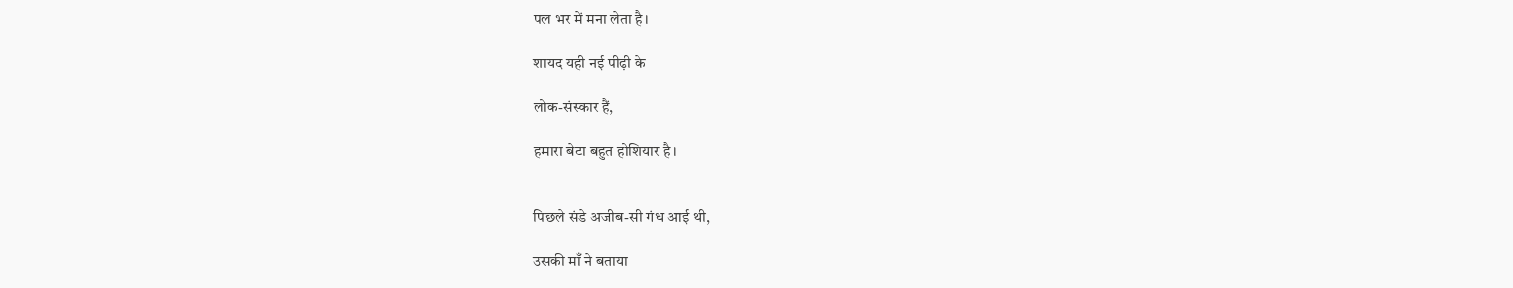पल भर में मना लेता है।

शायद यही नई पीढ़ी के

लोक-संस्कार हैं,

हमारा बेटा बहुत होशियार है।


पिछले संडे अजीब-सी गंध आई थी,

उसकी माँ ने बताया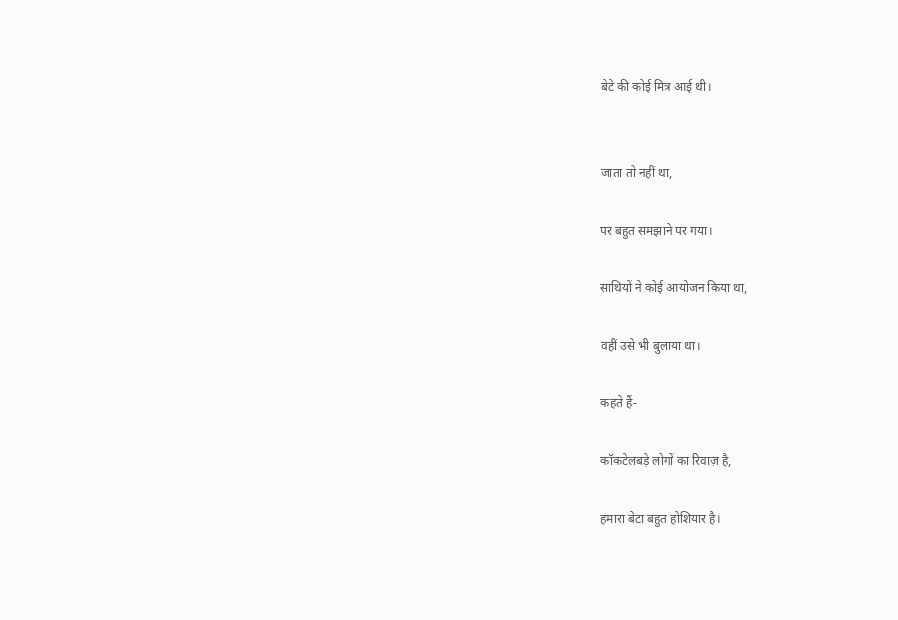बेटे की कोई मित्र आई थी।


जाता तो नहीं था,

पर बहुत समझाने पर गया।

साथियों ने कोई आयोजन किया था,

वहीं उसे भी बुलाया था।

कहते हैं-

कॉकटेलबड़े लोगों का रिवाज़ है,

हमारा बेटा बहुत होशियार है।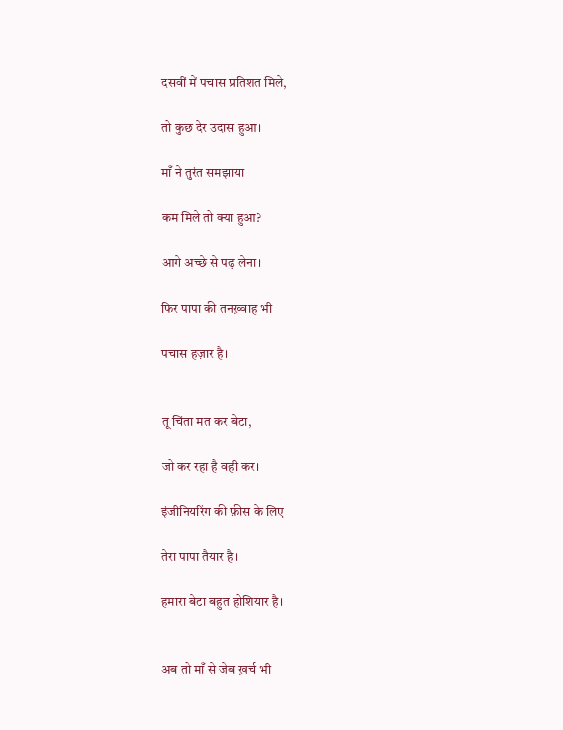दसवीं में पचास प्रतिशत मिले,

तो कुछ देर उदास हुआ।

माँ ने तुरंत समझाया

कम मिले तो क्या हुआ?

आगे अच्छे से पढ़ लेना।

फिर पापा की तनख़्वाह भी

पचास हज़ार है।


तू चिंता मत कर बेटा,

जो कर रहा है वही कर।

इंजीनियरिंग की फ़ीस के लिए

तेरा पापा तैयार है।

हमारा बेटा बहुत होशियार है।


अब तो माँ से जेब ख़र्च भी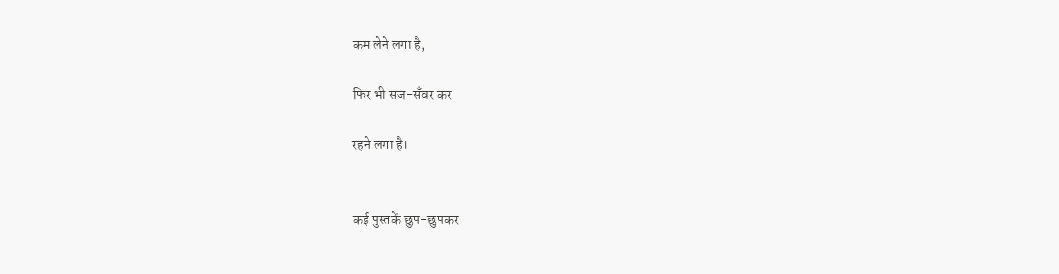कम लेने लगा है,

फिर भी सज-सँवर कर

रहने लगा है।


कई पुस्तकें छुप-छुपकर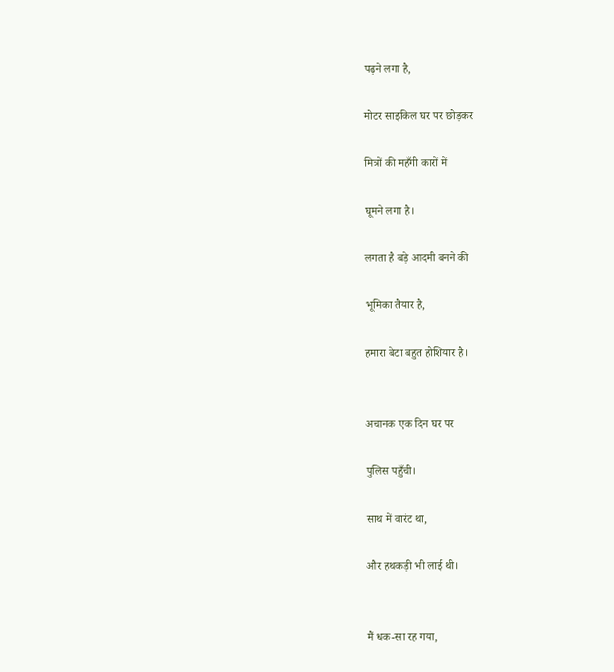पढ़ने लगा है,

मोटर साइकिल घर पर छोड़कर

मित्रों की महँगी कारों में

घूमने लगा है।

लगता है बड़े आदमी बनने की

भूमिका तैयार है,

हमारा बेटा बहुत होशियार है।


अचानक एक दिन घर पर

पुलिस पहुँची।

साथ में वारंट था,

और हथकड़ी भी लाई थी।


मैं धक-सा रह गया,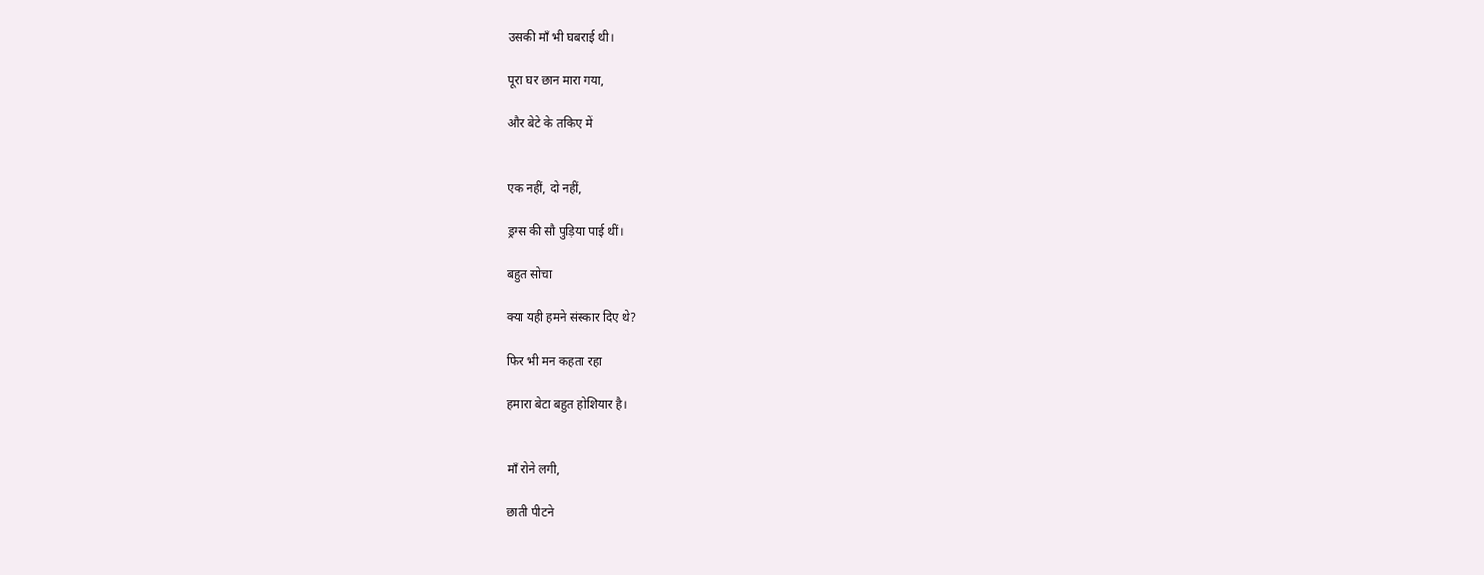उसकी माँ भी घबराई थी।

पूरा घर छान मारा गया,

और बेटे के तकिए में


एक नहीं, दो नहीं,

ड्रग्स की सौ पुड़िया पाई थीं।

बहुत सोचा

क्या यही हमने संस्कार दिए थे?

फिर भी मन कहता रहा

हमारा बेटा बहुत होशियार है।


माँ रोने लगी,

छाती पीटने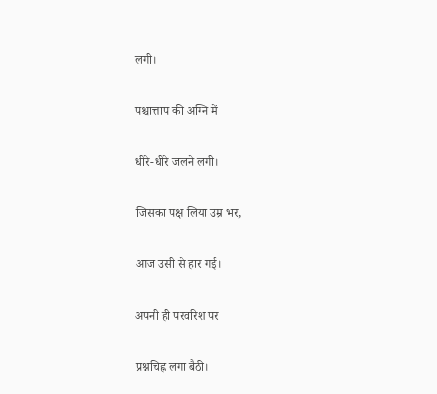लगी।

पश्चात्ताप की अग्नि में

धीरे-धीरे जलने लगी।

जिसका पक्ष लिया उम्र भर,

आज उसी से हार गई।

अपनी ही परवरिश पर

प्रश्नचिह्न लगा बैठी।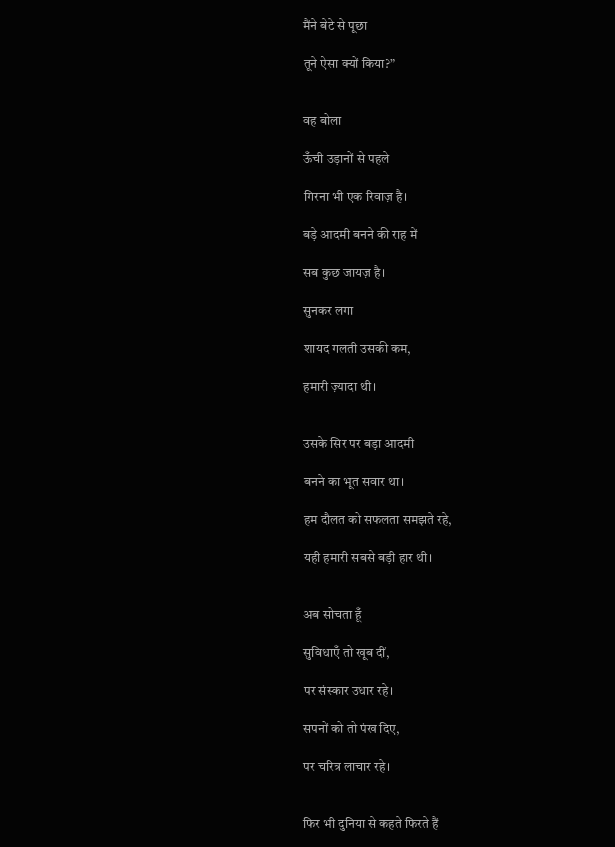मैंने बेटे से पूछा

तूने ऐसा क्यों किया?”


वह बोला

ऊँची उड़ानों से पहले

गिरना भी एक रिवाज़ है।

बड़े आदमी बनने की राह में

सब कुछ जायज़ है।

सुनकर लगा

शायद गलती उसकी कम,

हमारी ज़्यादा थी।


उसके सिर पर बड़ा आदमी

बनने का भूत सवार था।

हम दौलत को सफलता समझते रहे,

यही हमारी सबसे बड़ी हार थी।


अब सोचता हूँ

सुविधाएँ तो खूब दीं,

पर संस्कार उधार रहे।

सपनों को तो पंख दिए,

पर चरित्र लाचार रहे।


फिर भी दुनिया से कहते फिरते हैं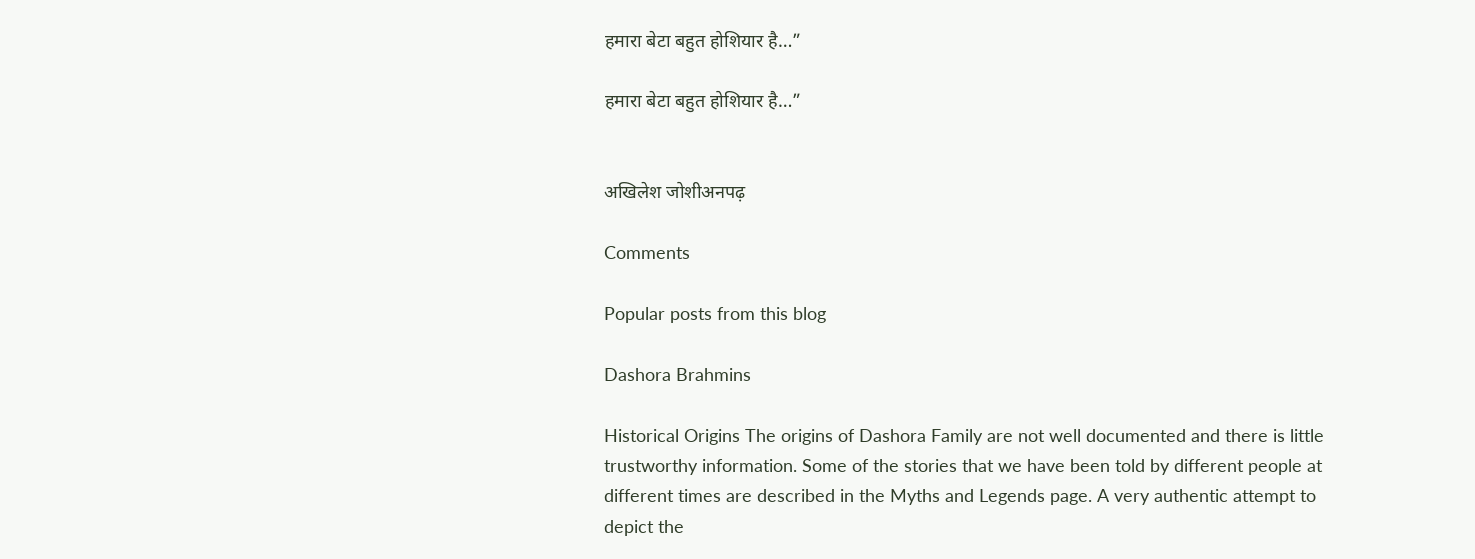हमारा बेटा बहुत होशियार है…”

हमारा बेटा बहुत होशियार है…”


अखिलेश जोशीअनपढ़

Comments

Popular posts from this blog

Dashora Brahmins

Historical Origins The origins of Dashora Family are not well documented and there is little trustworthy information. Some of the stories that we have been told by different people at different times are described in the Myths and Legends page. A very authentic attempt to depict the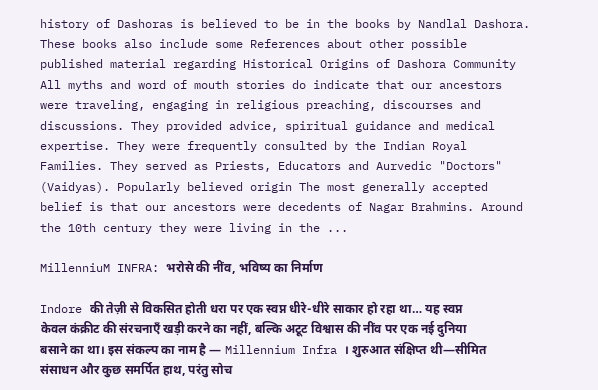history of Dashoras is believed to be in the books by Nandlal Dashora. These books also include some References about other possible published material regarding Historical Origins of Dashora Community All myths and word of mouth stories do indicate that our ancestors were traveling, engaging in religious preaching, discourses and discussions. They provided advice, spiritual guidance and medical expertise. They were frequently consulted by the Indian Royal Families. They served as Priests, Educators and Aurvedic "Doctors" (Vaidyas). Popularly believed origin The most generally accepted belief is that our ancestors were decedents of Nagar Brahmins. Around the 10th century they were living in the ...

MillenniuM INFRA: भरोसे की नींव, भविष्य का निर्माण

Indore की तेज़ी से विकसित होती धरा पर एक स्वप्न धीरे-धीरे साकार हो रहा था… यह स्वप्न केवल कंक्रीट की संरचनाएँ खड़ी करने का नहीं, बल्कि अटूट विश्वास की नींव पर एक नई दुनिया बसाने का था। इस संकल्प का नाम है — Millennium Infra । शुरुआत संक्षिप्त थी—सीमित संसाधन और कुछ समर्पित हाथ, परंतु सोच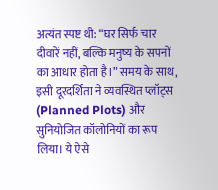अत्यंत स्पष्ट थी: “घर सिर्फ चार दीवारें नहीं, बल्कि मनुष्य के सपनों का आधार होता है।” समय के साथ, इसी दूरदर्शिता ने व्यवस्थित प्लॉट्स (Planned Plots) और सुनियोजित कॉलोनियों का रूप लिया। ये ऐसे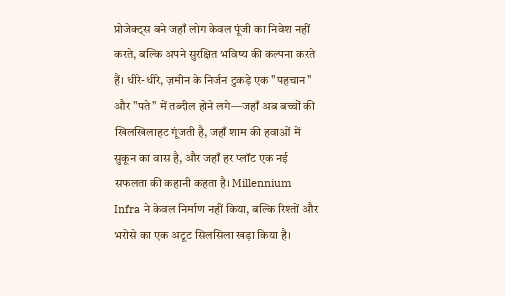प्रोजेक्ट्स बने जहाँ लोग केवल पूंजी का निवेश नहीं करते, बल्कि अपने सुरक्षित भविष्य की कल्पना करते हैं। धीरे-धीरे, ज़मीन के निर्जन टुकड़े एक "पहचान" और "पते" में तब्दील होने लगे—जहाँ अब बच्चों की खिलखिलाहट गूंजती है, जहाँ शाम की हवाओं में सुकून का वास है, और जहाँ हर प्लॉट एक नई सफलता की कहानी कहता है। Millennium Infra ने केवल निर्माण नहीं किया, बल्कि रिश्तों और भरोसे का एक अटूट सिलसिला खड़ा किया है।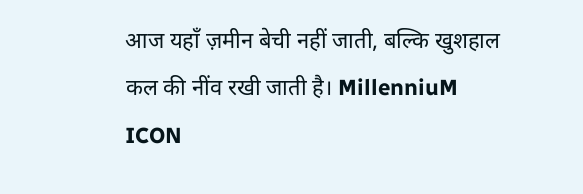आज यहाँ ज़मीन बेची नहीं जाती, बल्कि खुशहाल कल की नींव रखी जाती है। MillenniuM   ICON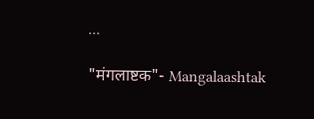...

"मंगलाष्टक"- Mangalaashtak